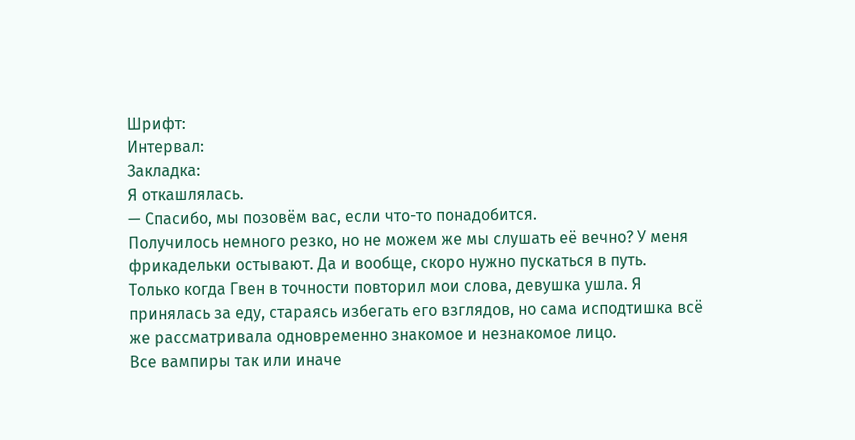Шрифт:
Интервал:
Закладка:
Я откашлялась.
— Спасибо, мы позовём вас, если что-то понадобится.
Получилось немного резко, но не можем же мы слушать её вечно? У меня фрикадельки остывают. Да и вообще, скоро нужно пускаться в путь.
Только когда Гвен в точности повторил мои слова, девушка ушла. Я принялась за еду, стараясь избегать его взглядов, но сама исподтишка всё же рассматривала одновременно знакомое и незнакомое лицо.
Все вампиры так или иначе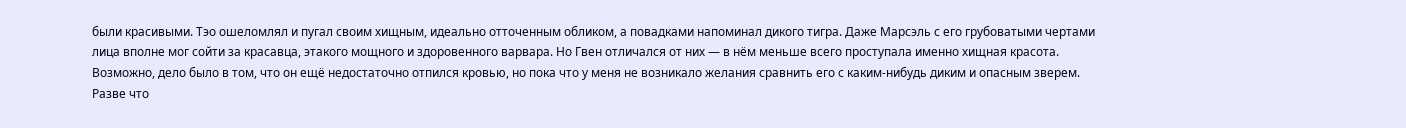были красивыми. Тэо ошеломлял и пугал своим хищным, идеально отточенным обликом, а повадками напоминал дикого тигра. Даже Марсэль с его грубоватыми чертами лица вполне мог сойти за красавца, этакого мощного и здоровенного варвара. Но Гвен отличался от них — в нём меньше всего проступала именно хищная красота. Возможно, дело было в том, что он ещё недостаточно отпился кровью, но пока что у меня не возникало желания сравнить его с каким-нибудь диким и опасным зверем.
Разве что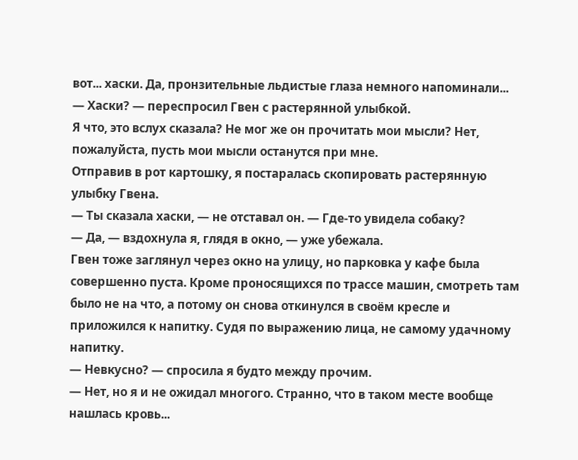вот... хаски. Да, пронзительные льдистые глаза немного напоминали...
— Хаски? — переспросил Гвен с растерянной улыбкой.
Я что, это вслух сказала? Не мог же он прочитать мои мысли? Нет, пожалуйста, пусть мои мысли останутся при мне.
Отправив в рот картошку, я постаралась скопировать растерянную улыбку Гвена.
— Ты сказала хаски, — не отставал он. — Где-то увидела собаку?
— Да, — вздохнула я, глядя в окно, — уже убежала.
Гвен тоже заглянул через окно на улицу, но парковка у кафе была совершенно пуста. Кроме проносящихся по трассе машин, смотреть там было не на что, а потому он снова откинулся в своём кресле и приложился к напитку. Судя по выражению лица, не самому удачному напитку.
— Невкусно? — спросила я будто между прочим.
— Нет, но я и не ожидал многого. Странно, что в таком месте вообще нашлась кровь...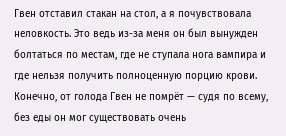Гвен отставил стакан на стол, а я почувствовала неловкость. Это ведь из-за меня он был вынужден болтаться по местам, где не ступала нога вампира и где нельзя получить полноценную порцию крови. Конечно, от голода Гвен не помрёт — судя по всему, без еды он мог существовать очень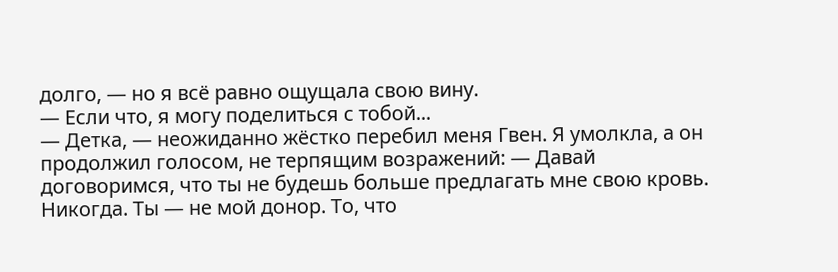долго, — но я всё равно ощущала свою вину.
— Если что, я могу поделиться с тобой...
— Детка, — неожиданно жёстко перебил меня Гвен. Я умолкла, а он продолжил голосом, не терпящим возражений: — Давай договоримся, что ты не будешь больше предлагать мне свою кровь. Никогда. Ты — не мой донор. То, что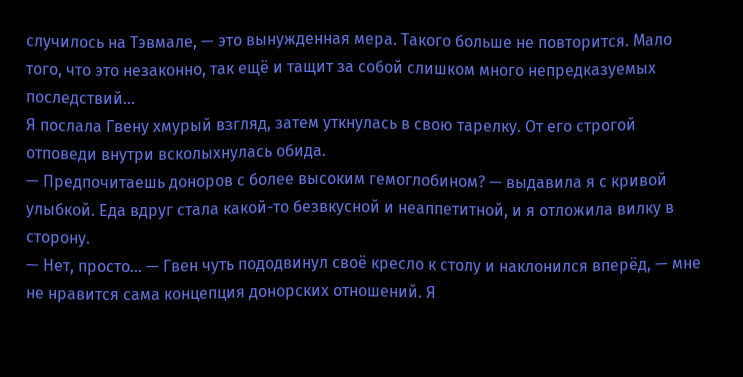случилось на Тэвмале, — это вынужденная мера. Такого больше не повторится. Мало того, что это незаконно, так ещё и тащит за собой слишком много непредказуемых последствий...
Я послала Гвену хмурый взгляд, затем уткнулась в свою тарелку. От его строгой отповеди внутри всколыхнулась обида.
— Предпочитаешь доноров с более высоким гемоглобином? — выдавила я с кривой улыбкой. Еда вдруг стала какой-то безвкусной и неаппетитной, и я отложила вилку в сторону.
— Нет, просто... — Гвен чуть пододвинул своё кресло к столу и наклонился вперёд, — мне не нравится сама концепция донорских отношений. Я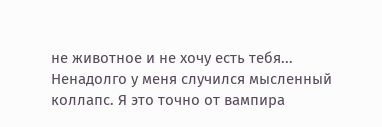не животное и не хочу есть тебя...
Ненадолго у меня случился мысленный коллапс. Я это точно от вампира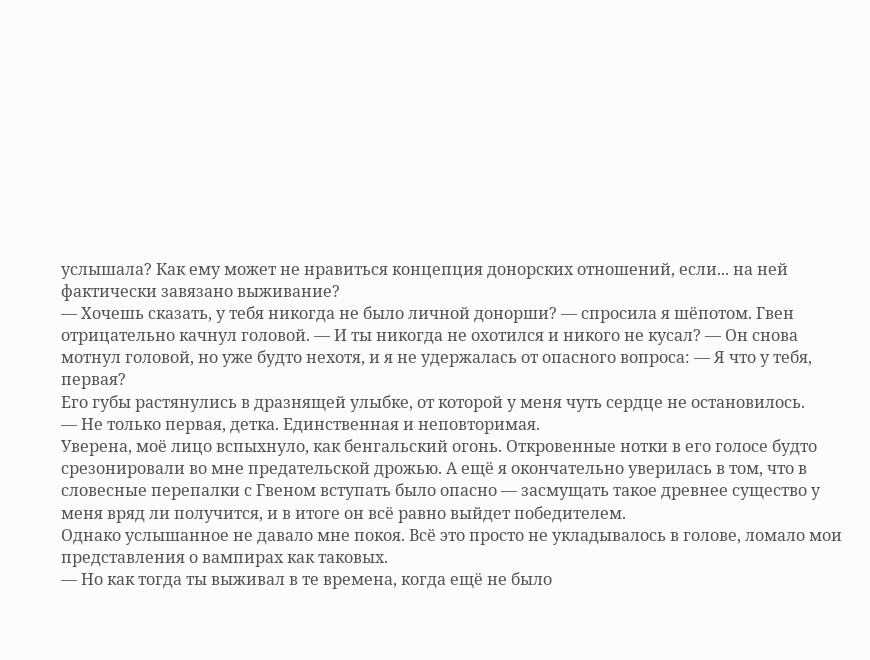услышала? Как ему может не нравиться концепция донорских отношений, если... на ней фактически завязано выживание?
— Хочешь сказать, у тебя никогда не было личной донорши? — спросила я шёпотом. Гвен отрицательно качнул головой. — И ты никогда не охотился и никого не кусал? — Он снова мотнул головой, но уже будто нехотя, и я не удержалась от опасного вопроса: — Я что у тебя, первая?
Его губы растянулись в дразнящей улыбке, от которой у меня чуть сердце не остановилось.
— Не только первая, детка. Единственная и неповторимая.
Уверена, моё лицо вспыхнуло, как бенгальский огонь. Откровенные нотки в его голосе будто срезонировали во мне предательской дрожью. А ещё я окончательно уверилась в том, что в словесные перепалки с Гвеном вступать было опасно — засмущать такое древнее существо у меня вряд ли получится, и в итоге он всё равно выйдет победителем.
Однако услышанное не давало мне покоя. Всё это просто не укладывалось в голове, ломало мои представления о вампирах как таковых.
— Но как тогда ты выживал в те времена, когда ещё не было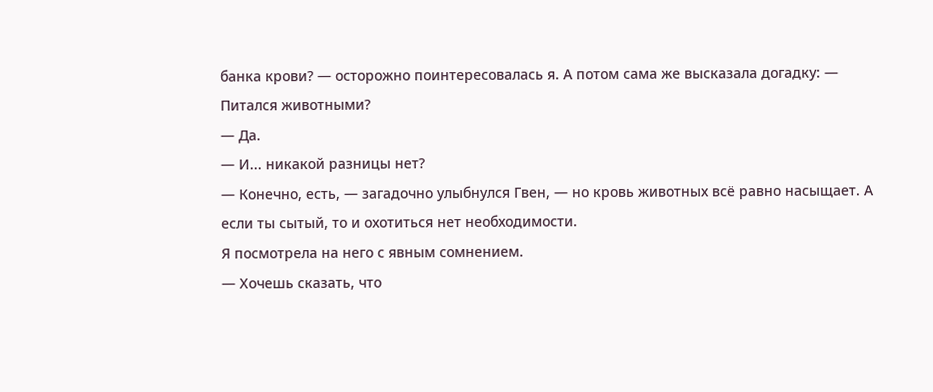банка крови? — осторожно поинтересовалась я. А потом сама же высказала догадку: — Питался животными?
— Да.
— И... никакой разницы нет?
— Конечно, есть, — загадочно улыбнулся Гвен, — но кровь животных всё равно насыщает. А если ты сытый, то и охотиться нет необходимости.
Я посмотрела на него с явным сомнением.
— Хочешь сказать, что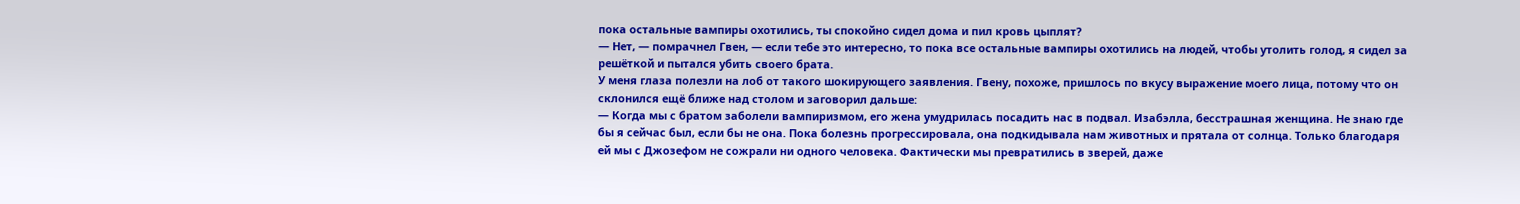пока остальные вампиры охотились, ты спокойно сидел дома и пил кровь цыплят?
— Нет, — помрачнел Гвен, — если тебе это интересно, то пока все остальные вампиры охотились на людей, чтобы утолить голод, я сидел за решёткой и пытался убить своего брата.
У меня глаза полезли на лоб от такого шокирующего заявления. Гвену, похоже, пришлось по вкусу выражение моего лица, потому что он склонился ещё ближе над столом и заговорил дальше:
— Когда мы с братом заболели вампиризмом, его жена умудрилась посадить нас в подвал. Изабэлла, бесстрашная женщина. Не знаю где бы я сейчас был, если бы не она. Пока болезнь прогрессировала, она подкидывала нам животных и прятала от солнца. Только благодаря ей мы с Джозефом не сожрали ни одного человека. Фактически мы превратились в зверей, даже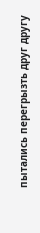пытались перегрызть друг другу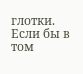глотки. Если бы в том